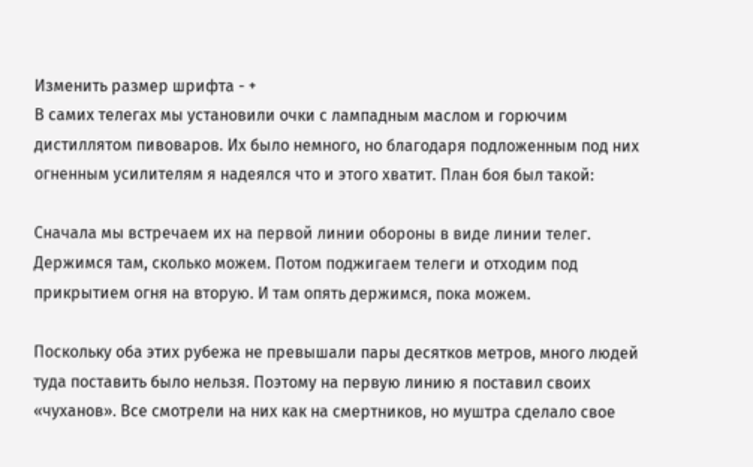Изменить размер шрифта - +
В самих телегах мы установили очки с лампадным маслом и горючим дистиллятом пивоваров. Их было немного, но благодаря подложенным под них огненным усилителям я надеялся что и этого хватит. План боя был такой:

Сначала мы встречаем их на первой линии обороны в виде линии телег. Держимся там, сколько можем. Потом поджигаем телеги и отходим под прикрытием огня на вторую. И там опять держимся, пока можем.

Поскольку оба этих рубежа не превышали пары десятков метров, много людей туда поставить было нельзя. Поэтому на первую линию я поставил своих «чуханов». Все смотрели на них как на смертников, но муштра сделало свое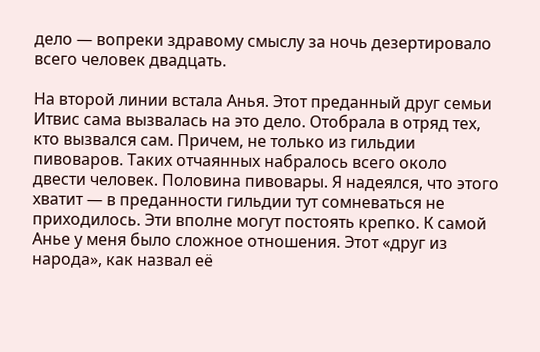дело — вопреки здравому смыслу за ночь дезертировало всего человек двадцать.

На второй линии встала Анья. Этот преданный друг семьи Итвис сама вызвалась на это дело. Отобрала в отряд тех, кто вызвался сам. Причем, не только из гильдии пивоваров. Таких отчаянных набралось всего около двести человек. Половина пивовары. Я надеялся, что этого хватит — в преданности гильдии тут сомневаться не приходилось. Эти вполне могут постоять крепко. К самой Анье у меня было сложное отношения. Этот «друг из народа», как назвал её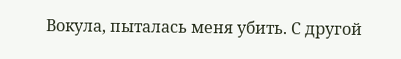Вокула, пыталась меня убить. С другой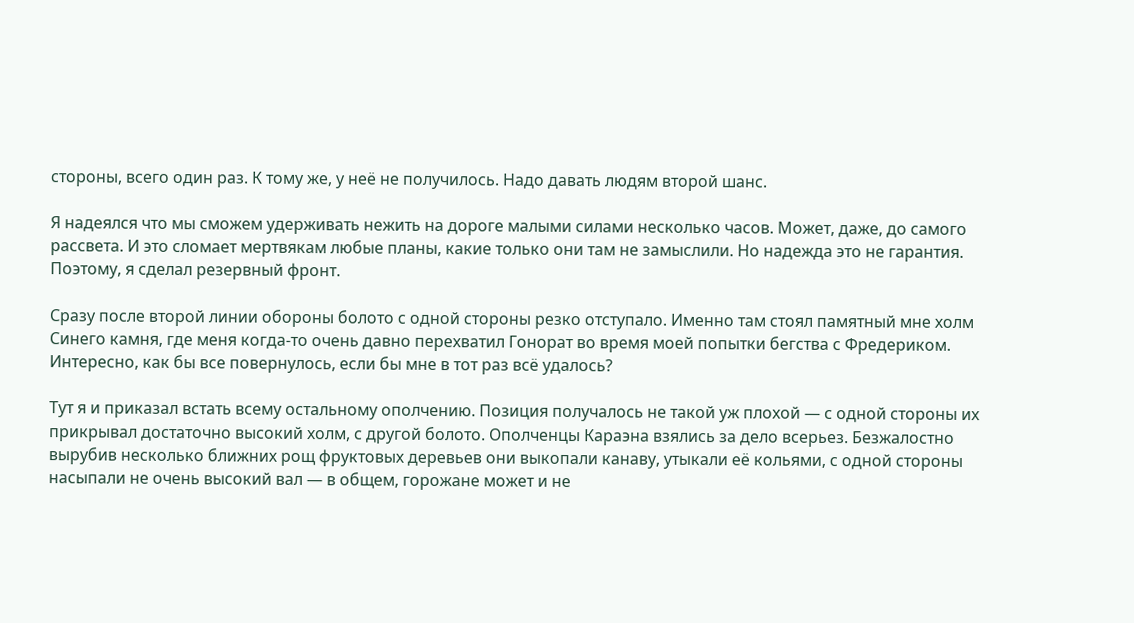стороны, всего один раз. К тому же, у неё не получилось. Надо давать людям второй шанс.

Я надеялся что мы сможем удерживать нежить на дороге малыми силами несколько часов. Может, даже, до самого рассвета. И это сломает мертвякам любые планы, какие только они там не замыслили. Но надежда это не гарантия. Поэтому, я сделал резервный фронт.

Сразу после второй линии обороны болото с одной стороны резко отступало. Именно там стоял памятный мне холм Синего камня, где меня когда-то очень давно перехватил Гонорат во время моей попытки бегства с Фредериком. Интересно, как бы все повернулось, если бы мне в тот раз всё удалось?

Тут я и приказал встать всему остальному ополчению. Позиция получалось не такой уж плохой — с одной стороны их прикрывал достаточно высокий холм, с другой болото. Ополченцы Караэна взялись за дело всерьез. Безжалостно вырубив несколько ближних рощ фруктовых деревьев они выкопали канаву, утыкали её кольями, с одной стороны насыпали не очень высокий вал — в общем, горожане может и не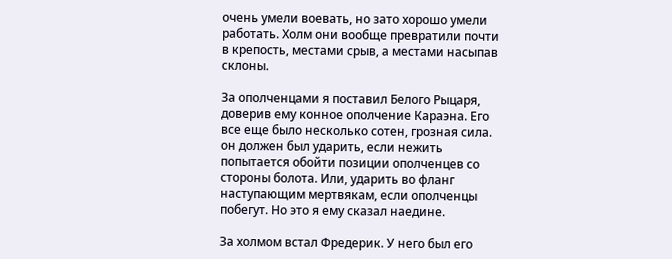очень умели воевать, но зато хорошо умели работать. Холм они вообще превратили почти в крепость, местами срыв, а местами насыпав склоны.

За ополченцами я поставил Белого Рыцаря, доверив ему конное ополчение Караэна. Его все еще было несколько сотен, грозная сила. он должен был ударить, если нежить попытается обойти позиции ополченцев со стороны болота. Или, ударить во фланг наступающим мертвякам, если ополченцы побегут. Но это я ему сказал наедине.

За холмом встал Фредерик. У него был его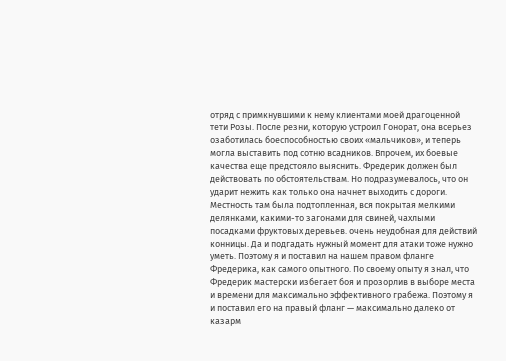отряд с примкнувшими к нему клиентами моей драгоценной тети Розы. После резни, которую устроил Гонорат, она всерьез озаботилась боеспособностью своих «мальчиков», и теперь могла выставить под сотню всадников. Впрочем, их боевые качества еще предстояло выяснить. Фредерик должен был действовать по обстоятельствам. Но подразумевалось, что он ударит нежить как только она начнет выходить с дороги. Местность там была подтопленная, вся покрытая мелкими делянками, какими-то загонами для свиней, чахлыми посадками фруктовых деревьев. очень неудобная для действий конницы. Да и подгадать нужный момент для атаки тоже нужно уметь. Поэтому я и поставил на нашем правом фланге Фредерика, как самого опытного. По своему опыту я знал, что Фредерик мастерски избегает боя и прозорлив в выборе места и времени для максимально эффективного грабежа. Поэтому я и поставил его на правый фланг — максимально далеко от казарм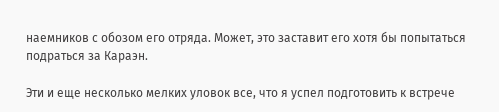наемников с обозом его отряда. Может, это заставит его хотя бы попытаться подраться за Караэн.

Эти и еще несколько мелких уловок все, что я успел подготовить к встрече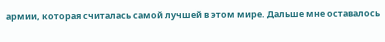армии, которая считалась самой лучшей в этом мире. Дальше мне оставалось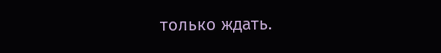только ждать.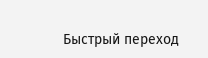Быстрый переход